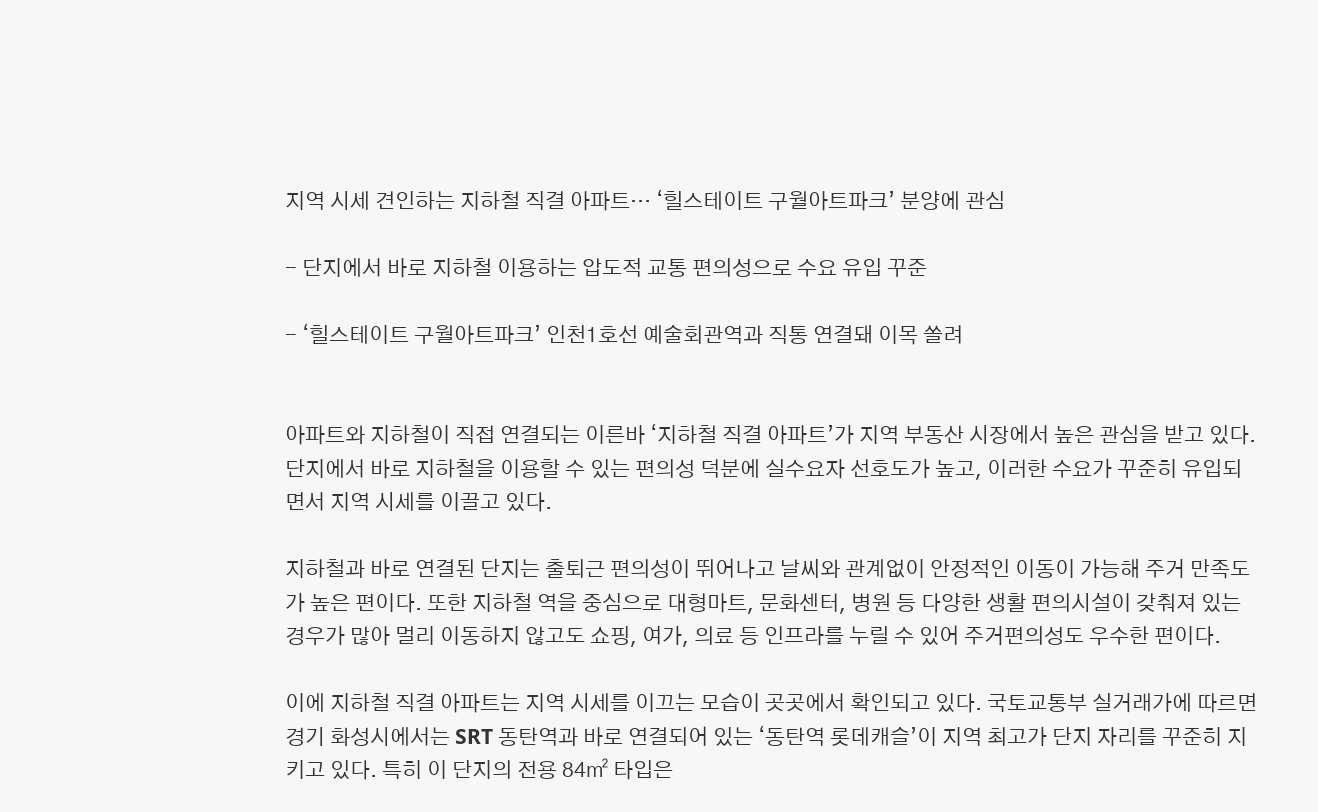지역 시세 견인하는 지하철 직결 아파트… ‘힐스테이트 구월아트파크’ 분양에 관심

- 단지에서 바로 지하철 이용하는 압도적 교통 편의성으로 수요 유입 꾸준

- ‘힐스테이트 구월아트파크’ 인천1호선 예술회관역과 직통 연결돼 이목 쏠려


아파트와 지하철이 직접 연결되는 이른바 ‘지하철 직결 아파트’가 지역 부동산 시장에서 높은 관심을 받고 있다. 단지에서 바로 지하철을 이용할 수 있는 편의성 덕분에 실수요자 선호도가 높고, 이러한 수요가 꾸준히 유입되면서 지역 시세를 이끌고 있다.

지하철과 바로 연결된 단지는 출퇴근 편의성이 뛰어나고 날씨와 관계없이 안정적인 이동이 가능해 주거 만족도가 높은 편이다. 또한 지하철 역을 중심으로 대형마트, 문화센터, 병원 등 다양한 생활 편의시설이 갖춰져 있는 경우가 많아 멀리 이동하지 않고도 쇼핑, 여가, 의료 등 인프라를 누릴 수 있어 주거편의성도 우수한 편이다.

이에 지하철 직결 아파트는 지역 시세를 이끄는 모습이 곳곳에서 확인되고 있다. 국토교통부 실거래가에 따르면 경기 화성시에서는 SRT 동탄역과 바로 연결되어 있는 ‘동탄역 롯데캐슬’이 지역 최고가 단지 자리를 꾸준히 지키고 있다. 특히 이 단지의 전용 84㎡ 타입은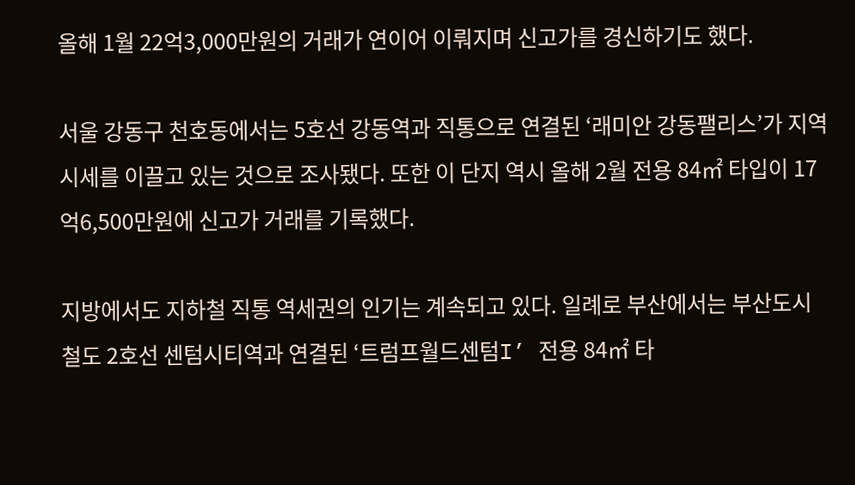올해 1월 22억3,000만원의 거래가 연이어 이뤄지며 신고가를 경신하기도 했다.

서울 강동구 천호동에서는 5호선 강동역과 직통으로 연결된 ‘래미안 강동팰리스’가 지역 시세를 이끌고 있는 것으로 조사됐다. 또한 이 단지 역시 올해 2월 전용 84㎡ 타입이 17억6,500만원에 신고가 거래를 기록했다.

지방에서도 지하철 직통 역세권의 인기는 계속되고 있다. 일례로 부산에서는 부산도시철도 2호선 센텀시티역과 연결된 ‘트럼프월드센텀I’ 전용 84㎡ 타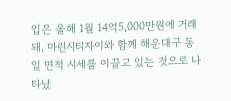입은 올해 1월 14억5,000만원에 거래돼, 마린시티자이와 함께 해운대구 동일 면적 시세를 이끌고 있는 것으로 나타났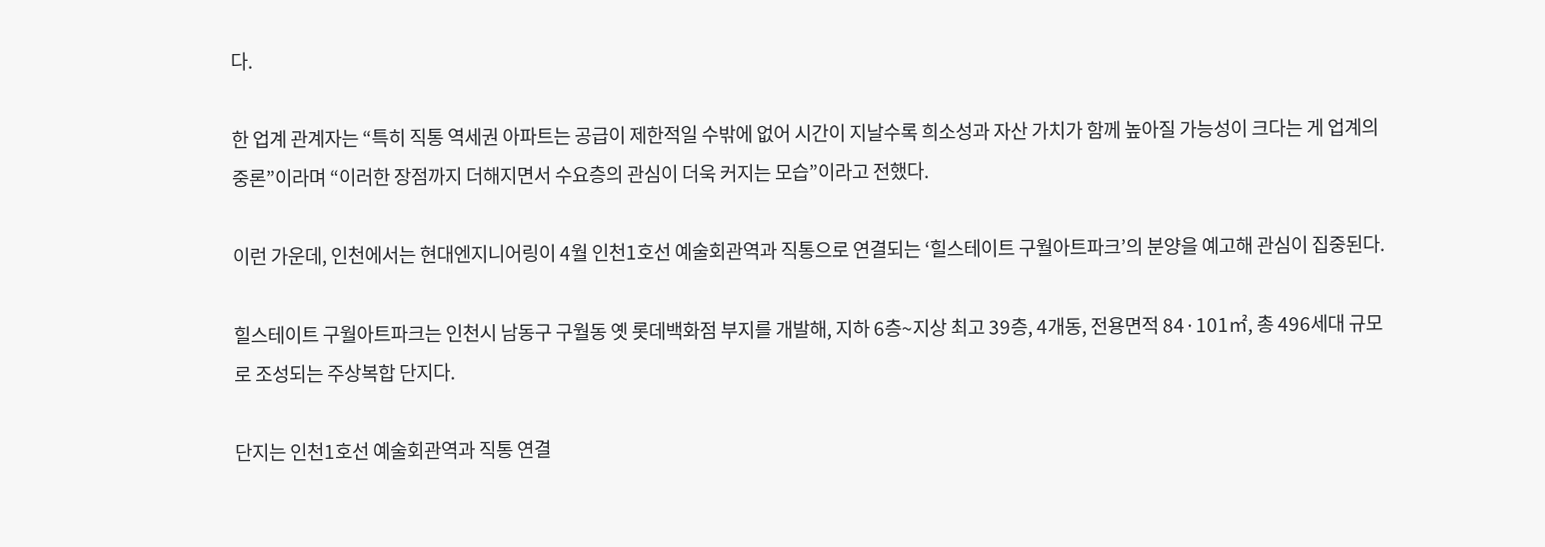다.

한 업계 관계자는 “특히 직통 역세권 아파트는 공급이 제한적일 수밖에 없어 시간이 지날수록 희소성과 자산 가치가 함께 높아질 가능성이 크다는 게 업계의 중론”이라며 “이러한 장점까지 더해지면서 수요층의 관심이 더욱 커지는 모습”이라고 전했다.

이런 가운데, 인천에서는 현대엔지니어링이 4월 인천1호선 예술회관역과 직통으로 연결되는 ‘힐스테이트 구월아트파크’의 분양을 예고해 관심이 집중된다.

힐스테이트 구월아트파크는 인천시 남동구 구월동 옛 롯데백화점 부지를 개발해, 지하 6층~지상 최고 39층, 4개동, 전용면적 84·101㎡, 총 496세대 규모로 조성되는 주상복합 단지다.

단지는 인천1호선 예술회관역과 직통 연결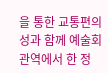을 통한 교통편의성과 함께 예술회관역에서 한 정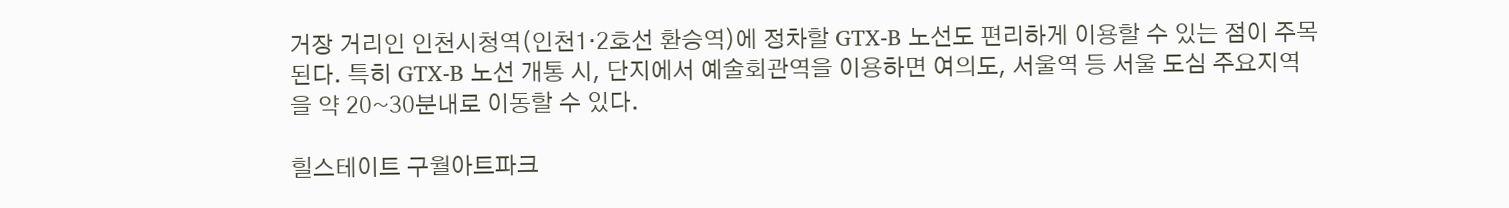거장 거리인 인천시청역(인천1·2호선 환승역)에 정차할 GTX-B 노선도 편리하게 이용할 수 있는 점이 주목된다. 특히 GTX-B 노선 개통 시, 단지에서 예술회관역을 이용하면 여의도, 서울역 등 서울 도심 주요지역을 약 20~30분내로 이동할 수 있다.

힐스테이트 구월아트파크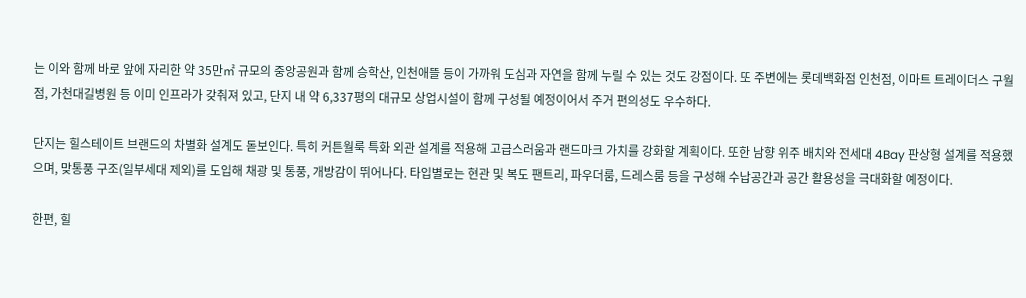는 이와 함께 바로 앞에 자리한 약 35만㎡ 규모의 중앙공원과 함께 승학산, 인천애뜰 등이 가까워 도심과 자연을 함께 누릴 수 있는 것도 강점이다. 또 주변에는 롯데백화점 인천점, 이마트 트레이더스 구월점, 가천대길병원 등 이미 인프라가 갖춰져 있고, 단지 내 약 6,337평의 대규모 상업시설이 함께 구성될 예정이어서 주거 편의성도 우수하다.

단지는 힐스테이트 브랜드의 차별화 설계도 돋보인다. 특히 커튼월룩 특화 외관 설계를 적용해 고급스러움과 랜드마크 가치를 강화할 계획이다. 또한 남향 위주 배치와 전세대 4Bay 판상형 설계를 적용했으며, 맞통풍 구조(일부세대 제외)를 도입해 채광 및 통풍, 개방감이 뛰어나다. 타입별로는 현관 및 복도 팬트리, 파우더룸, 드레스룸 등을 구성해 수납공간과 공간 활용성을 극대화할 예정이다.

한편, 힐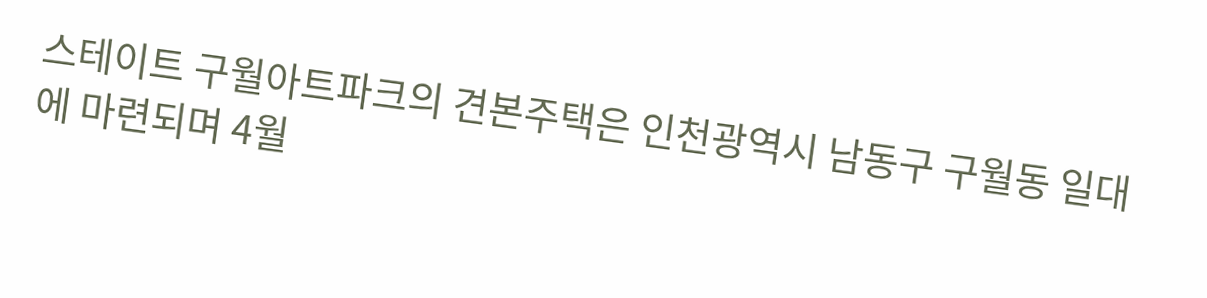스테이트 구월아트파크의 견본주택은 인천광역시 남동구 구월동 일대에 마련되며 4월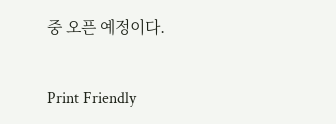중 오픈 예정이다.

Print Friendly